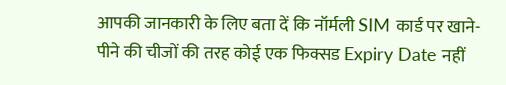आपकी जानकारी के लिए बता दें कि नॉर्मली SIM कार्ड पर खाने-पीने की चीजों की तरह कोई एक फिक्सड Expiry Date नहीं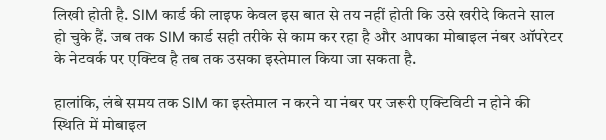लिखी होती है. SIM कार्ड की लाइफ केवल इस बात से तय नहीं होती कि उसे खरीदे कितने साल हो चुके हैं. जब तक SIM कार्ड सही तरीके से काम कर रहा है और आपका मोबाइल नंबर ऑपरेटर के नेटवर्क पर एक्टिव है तब तक उसका इस्तेमाल किया जा सकता है.

हालांकि, लंबे समय तक SIM का इस्तेमाल न करने या नंबर पर जरूरी एक्टिविटी न होने की स्थिति में मोबाइल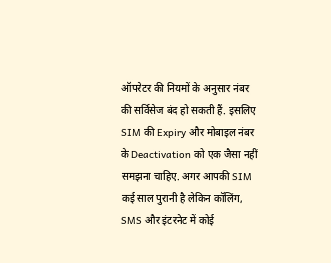ऑपरेटर की नियमों के अनुसार नंबर की सर्विसेज बंद हो सकती हैं. इसलिए SIM की Expiry और मोबाइल नंबर के Deactivation को एक जैसा नहीं समझना चाहिए. अगर आपकी SIM कई साल पुरानी है लेकिन कॉलिंग, SMS और इंटरनेट में कोई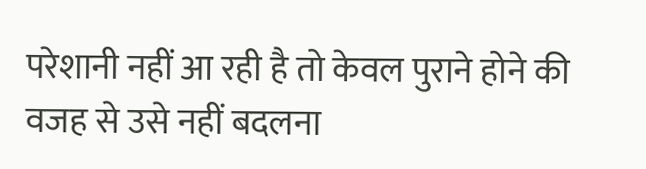परेशानी नहीं आ रही है तो केवल पुराने होने की वजह से उसे नहीं बदलना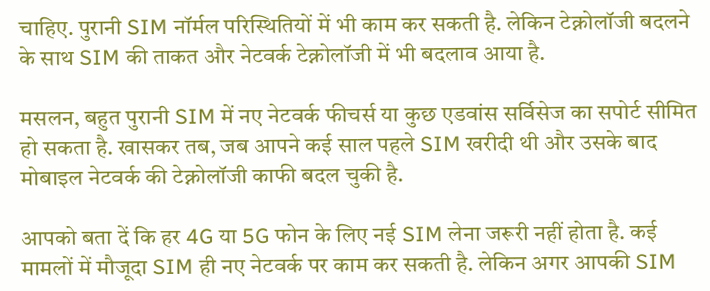चाहिए. पुरानी SIM नॉर्मल परिस्थितियों में भी काम कर सकती है. लेकिन टेक्नोलॉजी बदलने के साथ SIM की ताकत और नेटवर्क टेक्नोलॉजी में भी बदलाव आया है.

मसलन, बहुत पुरानी SIM में नए नेटवर्क फीचर्स या कुछ एडवांस सर्विसेज का सपोर्ट सीमित हो सकता है. खासकर तब, जब आपने कई साल पहले SIM खरीदी थी और उसके बाद मोबाइल नेटवर्क की टेक्नोलॉजी काफी बदल चुकी है.

आपको बता दें कि हर 4G या 5G फोन के लिए नई SIM लेना जरूरी नहीं होता है. कई मामलों में मौजूदा SIM ही नए नेटवर्क पर काम कर सकती है. लेकिन अगर आपकी SIM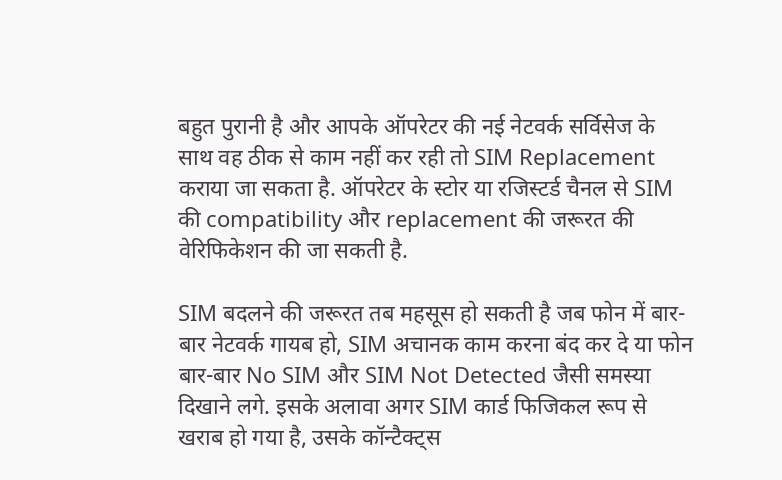बहुत पुरानी है और आपके ऑपरेटर की नई नेटवर्क सर्विसेज के साथ वह ठीक से काम नहीं कर रही तो SIM Replacement कराया जा सकता है. ऑपरेटर के स्टोर या रजिस्टर्ड चैनल से SIM की compatibility और replacement की जरूरत की वेरिफिकेशन की जा सकती है.

SIM बदलने की जरूरत तब महसूस हो सकती है जब फोन में बार-बार नेटवर्क गायब हो, SIM अचानक काम करना बंद कर दे या फोन बार-बार No SIM और SIM Not Detected जैसी समस्या दिखाने लगे. इसके अलावा अगर SIM कार्ड फिजिकल रूप से खराब हो गया है, उसके कॉन्टैक्ट्स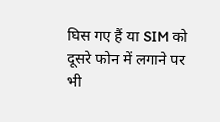घिस गए हैं या SIM को दूसरे फोन में लगाने पर भी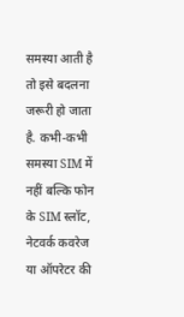समस्या आती है तो इसे बदलना जरूरी हो जाता है. कभी-कभी समस्या SIM में नहीं बल्कि फोन के SIM स्लॉट, नेटवर्क कवरेज या ऑपरेटर की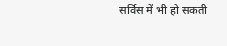सर्विस में भी हो सकती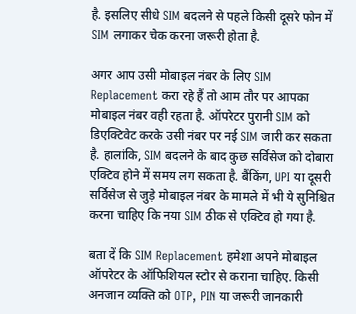है. इसलिए सीधे SIM बदलने से पहले किसी दूसरे फोन में SIM लगाकर चेक करना जरूरी होता है.

अगर आप उसी मोबाइल नंबर के लिए SIM Replacement करा रहे हैं तो आम तौर पर आपका मोबाइल नंबर वही रहता है. ऑपरेटर पुरानी SIM को डिएक्टिवेट करके उसी नंबर पर नई SIM जारी कर सकता है. हालांकि, SIM बदलने के बाद कुछ सर्विसेज को दोबारा एक्टिव होने में समय लग सकता है. बैंकिंग, UPI या दूसरी सर्विसेज से जुड़े मोबाइल नंबर के मामले में भी ये सुनिश्चित करना चाहिए कि नया SIM ठीक से एक्टिव हो गया है.

बता दें कि SIM Replacement हमेशा अपने मोबाइल ऑपरेटर के ऑफिशियल स्टोर से कराना चाहिए. किसी अनजान व्यक्ति को OTP, PIN या जरूरी जानकारी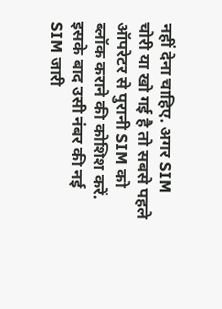नहीं देना चाहिए. अगर SIM चोरी या खो गई है तो सबसे पहले ऑपरेटर से पुरानी SIM को ब्लॉक कराने की कोशिश करें. इसके बाद उसी नंबर की नई SIM जारी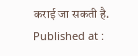कराई जा सकती है.
Published at :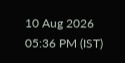10 Aug 2026 05:36 PM (IST)